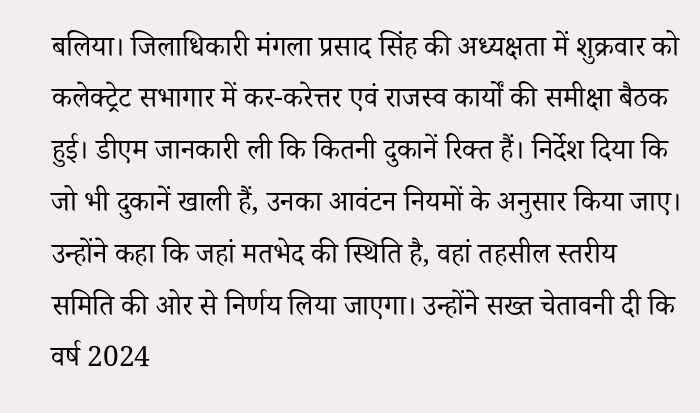बलिया। जिलाधिकारी मंगला प्रसाद सिंह की अध्यक्षता में शुक्रवार को कलेक्ट्रेट सभागार में कर-करेत्तर एवं राजस्व कार्यों की समीक्षा बैठक हुई। डीएम जानकारी ली कि कितनी दुकानें रिक्त हैं। निर्देश दिया कि जो भी दुकानें खाली हैं, उनका आवंटन नियमों के अनुसार किया जाए।
उन्होंने कहा कि जहां मतभेद की स्थिति है, वहां तहसील स्तरीय समिति की ओर से निर्णय लिया जाएगा। उन्होंने सख्त चेतावनी दी कि वर्ष 2024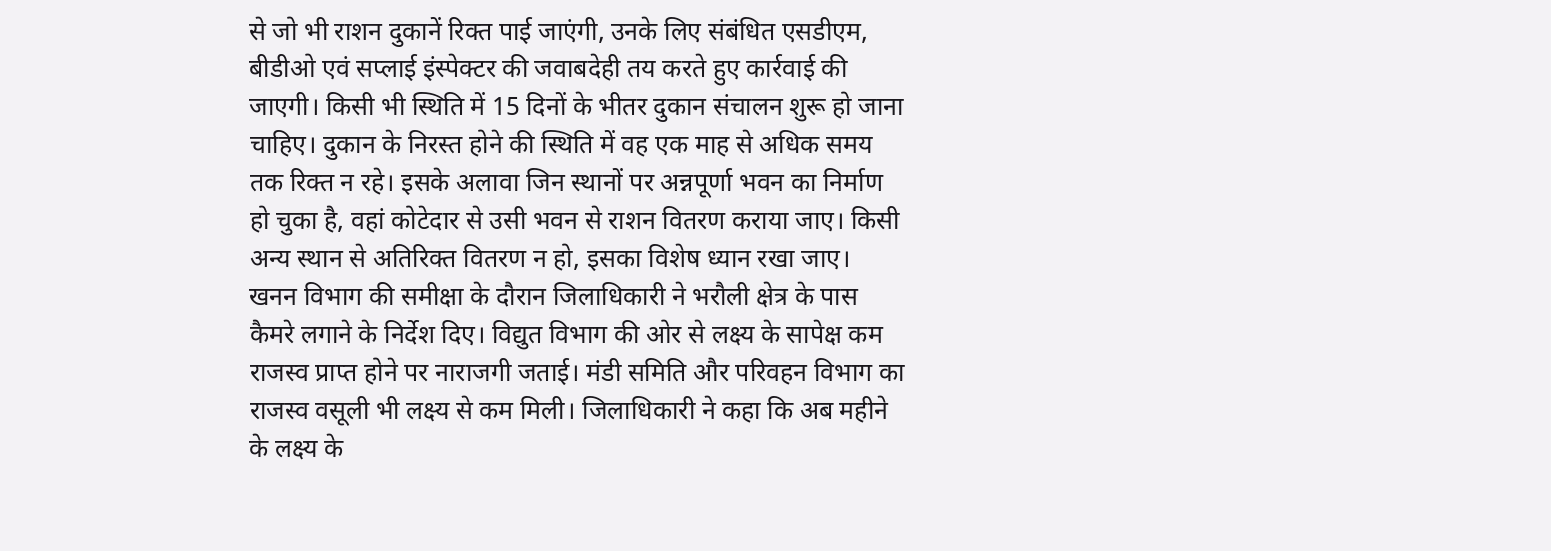से जो भी राशन दुकानें रिक्त पाई जाएंगी, उनके लिए संबंधित एसडीएम, बीडीओ एवं सप्लाई इंस्पेक्टर की जवाबदेही तय करते हुए कार्रवाई की जाएगी। किसी भी स्थिति में 15 दिनों के भीतर दुकान संचालन शुरू हो जाना चाहिए। दुकान के निरस्त होने की स्थिति में वह एक माह से अधिक समय तक रिक्त न रहे। इसके अलावा जिन स्थानों पर अन्नपूर्णा भवन का निर्माण हो चुका है, वहां कोटेदार से उसी भवन से राशन वितरण कराया जाए। किसी अन्य स्थान से अतिरिक्त वितरण न हो, इसका विशेष ध्यान रखा जाए।
खनन विभाग की समीक्षा के दौरान जिलाधिकारी ने भरौली क्षेत्र के पास कैमरे लगाने के निर्देश दिए। विद्युत विभाग की ओर से लक्ष्य के सापेक्ष कम राजस्व प्राप्त होने पर नाराजगी जताई। मंडी समिति और परिवहन विभाग का राजस्व वसूली भी लक्ष्य से कम मिली। जिलाधिकारी ने कहा कि अब महीने के लक्ष्य के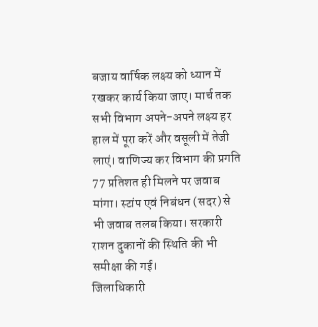बजाय वार्षिक लक्ष्य को ध्यान में रखकर कार्य किया जाए। मार्च तक सभी विभाग अपने-अपने लक्ष्य हर हाल में पूरा करें और वसूली में तेजी लाएं। वाणिज्य कर विभाग की प्रगति 77 प्रतिशत ही मिलने पर जवाब मांगा। स्टांप एवं निबंधन (सदर) से भी जवाब तलब किया। सरकारी राशन दुकानों की स्थिति की भी समीक्षा की गई।
जिलाधिकारी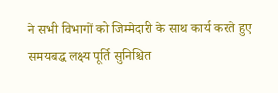ने सभी विभागों को जिम्मेदारी के साथ कार्य करते हुए समयबद्ध लक्ष्य पूर्ति सुनिश्चित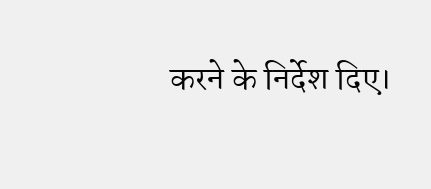करने के निर्देश दिए।